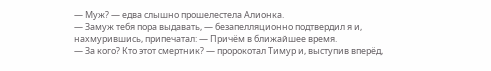— Муж? — едва слышно прошелестела Алионка.
— Замуж тебя пора выдавать, — безапелляционно подтвердил я и, нахмурившись, припечатал: — Причём в ближайшее время.
— За кого? Кто этот смертник? — пророкотал Тимур и, выступив вперёд,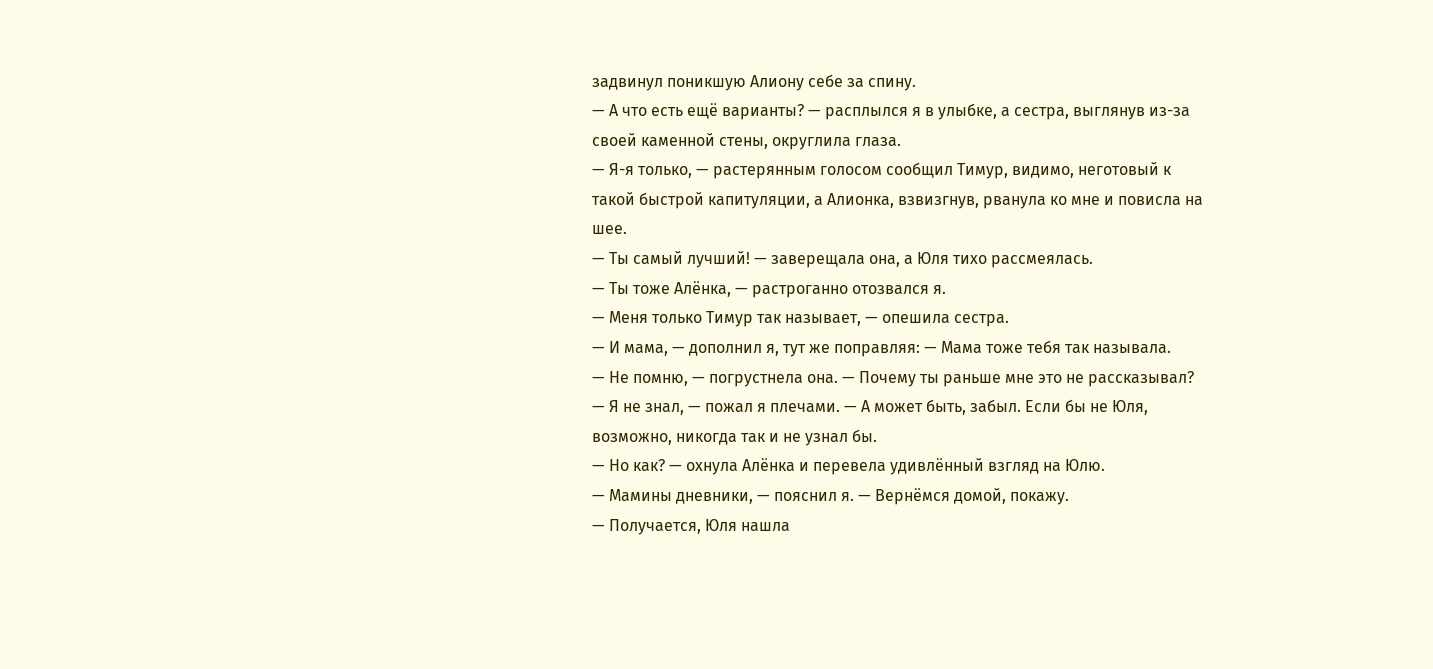задвинул поникшую Алиону себе за спину.
— А что есть ещё варианты? — расплылся я в улыбке, а сестра, выглянув из-за своей каменной стены, округлила глаза.
— Я-я только, — растерянным голосом сообщил Тимур, видимо, неготовый к такой быстрой капитуляции, а Алионка, взвизгнув, рванула ко мне и повисла на шее.
— Ты самый лучший! — заверещала она, а Юля тихо рассмеялась.
— Ты тоже Алёнка, — растроганно отозвался я.
— Меня только Тимур так называет, — опешила сестра.
— И мама, — дополнил я, тут же поправляя: — Мама тоже тебя так называла.
— Не помню, — погрустнела она. — Почему ты раньше мне это не рассказывал?
— Я не знал, — пожал я плечами. — А может быть, забыл. Если бы не Юля, возможно, никогда так и не узнал бы.
— Но как? — охнула Алёнка и перевела удивлённый взгляд на Юлю.
— Мамины дневники, — пояснил я. — Вернёмся домой, покажу.
— Получается, Юля нашла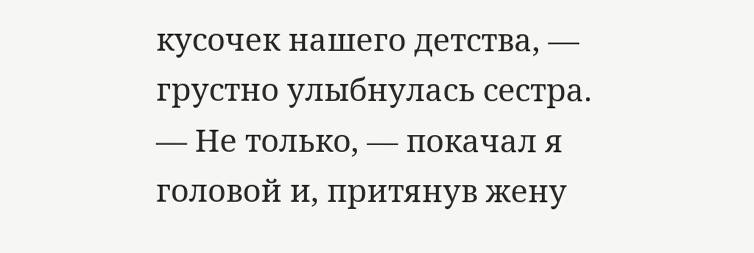кусочек нашего детства, — грустно улыбнулась сестра.
— Не только, — покачал я головой и, притянув жену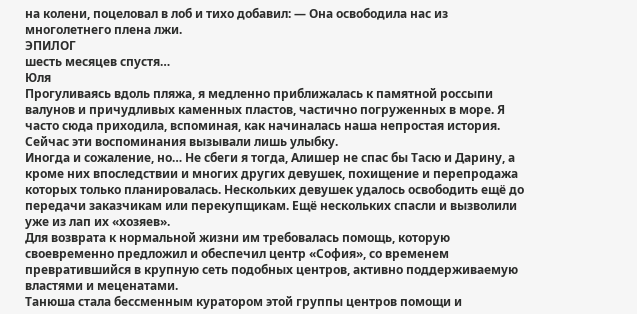на колени, поцеловал в лоб и тихо добавил: — Она освободила нас из многолетнего плена лжи.
ЭПИЛОГ
шесть месяцев спустя…
Юля
Прогуливаясь вдоль пляжа, я медленно приближалась к памятной россыпи валунов и причудливых каменных пластов, частично погруженных в море. Я часто сюда приходила, вспоминая, как начиналась наша непростая история. Сейчас эти воспоминания вызывали лишь улыбку.
Иногда и сожаление, но… Не сбеги я тогда, Алишер не спас бы Тасю и Дарину, а кроме них впоследствии и многих других девушек, похищение и перепродажа которых только планировалась. Нескольких девушек удалось освободить ещё до передачи заказчикам или перекупщикам. Ещё нескольких спасли и вызволили уже из лап их «хозяев».
Для возврата к нормальной жизни им требовалась помощь, которую своевременно предложил и обеспечил центр «София», со временем превратившийся в крупную сеть подобных центров, активно поддерживаемую властями и меценатами.
Танюша стала бессменным куратором этой группы центров помощи и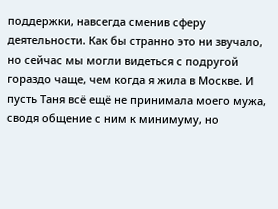поддержки, навсегда сменив сферу деятельности. Как бы странно это ни звучало, но сейчас мы могли видеться с подругой гораздо чаще, чем когда я жила в Москве. И пусть Таня всё ещё не принимала моего мужа, сводя общение с ним к минимуму, но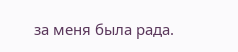за меня была рада.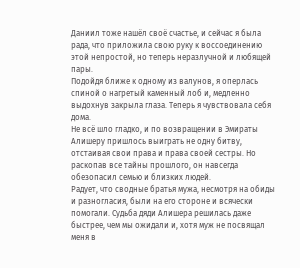Даниил тоже нашёл своё счастье, и сейчас я была рада, что приложила свою руку к воссоединению этой непростой, но теперь неразлучной и любящей пары.
Подойдя ближе к одному из валунов, я оперлась спиной о нагретый каменный лоб и, медленно выдохнув закрыла глаза. Теперь я чувствовала себя дома.
Не всё шло гладко, и по возвращении в Эмираты Алишеру пришлось выиграть не одну битву, отстаивая свои права и права своей сестры. Но раскопав все тайны прошлого, он навсегда обезопасил семью и близких людей.
Радует, что сводные братья мужа, несмотря на обиды и разногласия, были на его стороне и всячески помогали. Судьба дяди Алишера решилась даже быстрее, чем мы ожидали и, хотя муж не посвящал меня в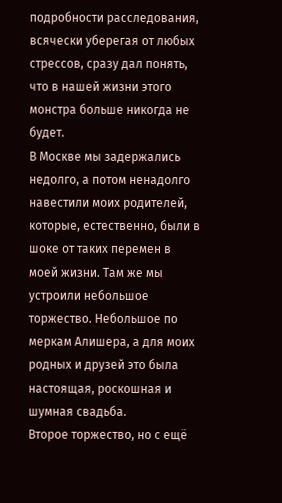подробности расследования, всячески уберегая от любых стрессов, сразу дал понять, что в нашей жизни этого монстра больше никогда не будет.
В Москве мы задержались недолго, а потом ненадолго навестили моих родителей, которые, естественно, были в шоке от таких перемен в моей жизни. Там же мы устроили небольшое торжество. Небольшое по меркам Алишера, а для моих родных и друзей это была настоящая, роскошная и шумная свадьба.
Второе торжество, но с ещё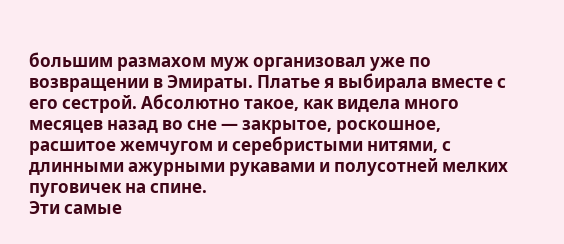большим размахом муж организовал уже по возвращении в Эмираты. Платье я выбирала вместе с его сестрой. Абсолютно такое, как видела много месяцев назад во сне — закрытое, роскошное, расшитое жемчугом и серебристыми нитями, с длинными ажурными рукавами и полусотней мелких пуговичек на спине.
Эти самые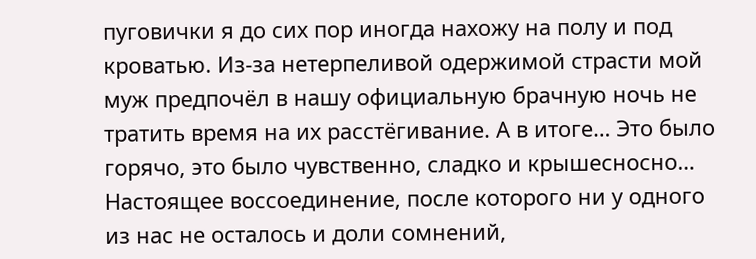пуговички я до сих пор иногда нахожу на полу и под кроватью. Из-за нетерпеливой одержимой страсти мой муж предпочёл в нашу официальную брачную ночь не тратить время на их расстёгивание. А в итоге… Это было горячо, это было чувственно, сладко и крышесносно… Настоящее воссоединение, после которого ни у одного из нас не осталось и доли сомнений,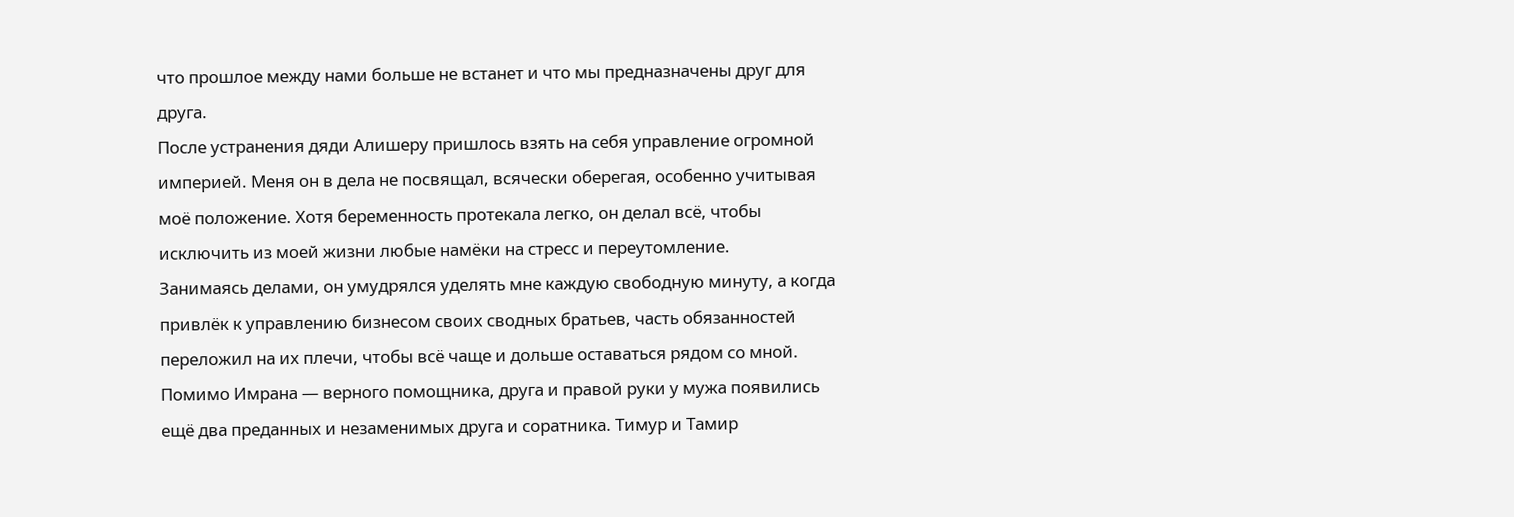что прошлое между нами больше не встанет и что мы предназначены друг для друга.
После устранения дяди Алишеру пришлось взять на себя управление огромной империей. Меня он в дела не посвящал, всячески оберегая, особенно учитывая моё положение. Хотя беременность протекала легко, он делал всё, чтобы исключить из моей жизни любые намёки на стресс и переутомление.
Занимаясь делами, он умудрялся уделять мне каждую свободную минуту, а когда привлёк к управлению бизнесом своих сводных братьев, часть обязанностей переложил на их плечи, чтобы всё чаще и дольше оставаться рядом со мной.
Помимо Имрана — верного помощника, друга и правой руки у мужа появились ещё два преданных и незаменимых друга и соратника. Тимур и Тамир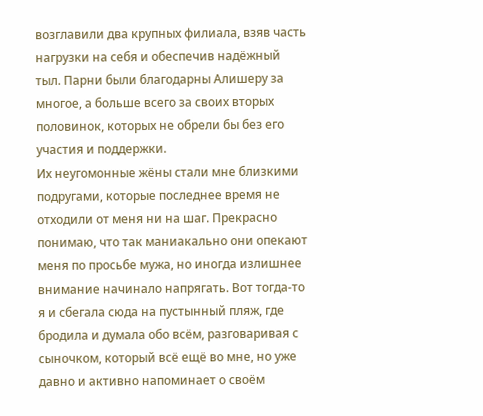возглавили два крупных филиала, взяв часть нагрузки на себя и обеспечив надёжный тыл. Парни были благодарны Алишеру за многое, а больше всего за своих вторых половинок, которых не обрели бы без его участия и поддержки.
Их неугомонные жёны стали мне близкими подругами, которые последнее время не отходили от меня ни на шаг. Прекрасно понимаю, что так маниакально они опекают меня по просьбе мужа, но иногда излишнее внимание начинало напрягать. Вот тогда-то я и сбегала сюда на пустынный пляж, где бродила и думала обо всём, разговаривая с сыночком, который всё ещё во мне, но уже давно и активно напоминает о своём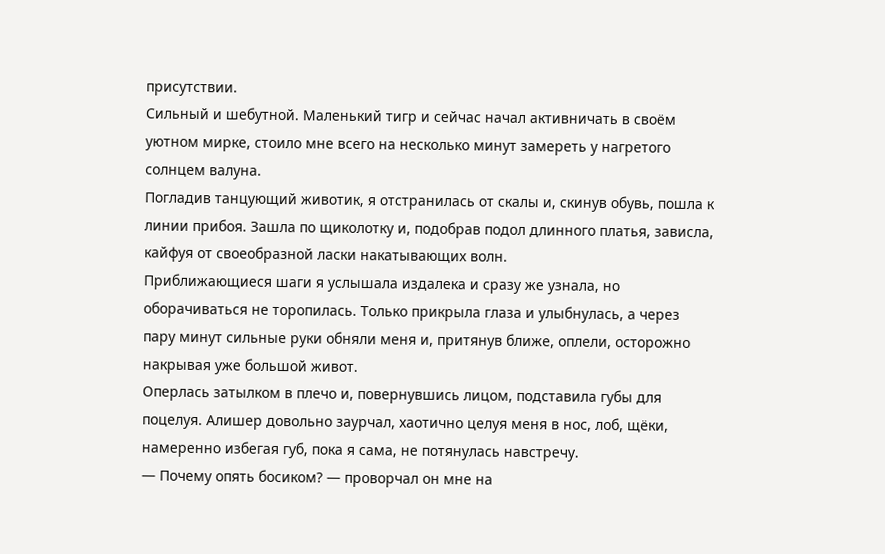присутствии.
Сильный и шебутной. Маленький тигр и сейчас начал активничать в своём уютном мирке, стоило мне всего на несколько минут замереть у нагретого солнцем валуна.
Погладив танцующий животик, я отстранилась от скалы и, скинув обувь, пошла к линии прибоя. Зашла по щиколотку и, подобрав подол длинного платья, зависла, кайфуя от своеобразной ласки накатывающих волн.
Приближающиеся шаги я услышала издалека и сразу же узнала, но оборачиваться не торопилась. Только прикрыла глаза и улыбнулась, а через пару минут сильные руки обняли меня и, притянув ближе, оплели, осторожно накрывая уже большой живот.
Оперлась затылком в плечо и, повернувшись лицом, подставила губы для поцелуя. Алишер довольно заурчал, хаотично целуя меня в нос, лоб, щёки, намеренно избегая губ, пока я сама, не потянулась навстречу.
— Почему опять босиком? — проворчал он мне на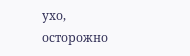ухо, осторожно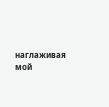наглаживая мой